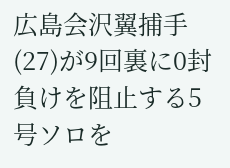広島会沢翼捕手(27)が9回裏に0封負けを阻止する5号ソロを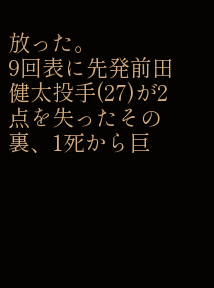放った。
9回表に先発前田健太投手(27)が2点を失ったその裏、1死から巨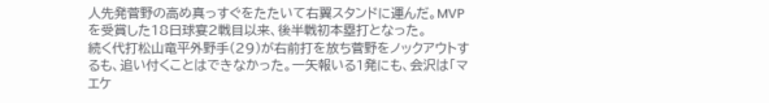人先発菅野の高め真っすぐをたたいて右翼スタンドに運んだ。MVPを受賞した18日球宴2戦目以来、後半戦初本塁打となった。
続く代打松山竜平外野手(29)が右前打を放ち菅野をノックアウトするも、追い付くことはできなかった。一矢報いる1発にも、会沢は「マエケ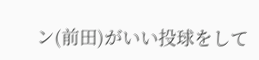ン(前田)がいい投球をして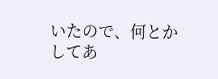いたので、何とかしてあ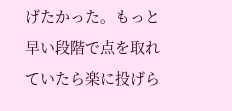げたかった。もっと早い段階で点を取れていたら楽に投げら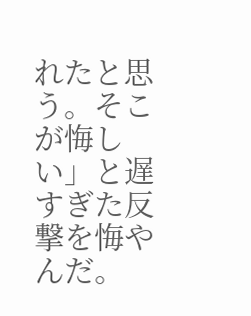れたと思う。そこが悔しい」と遅すぎた反撃を悔やんだ。